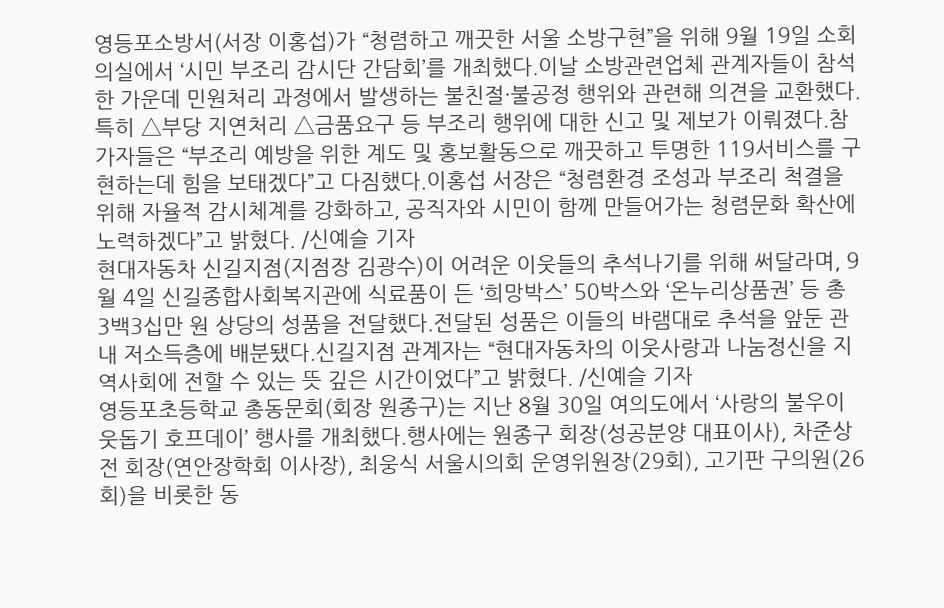영등포소방서(서장 이홍섭)가 “청렴하고 깨끗한 서울 소방구현”을 위해 9월 19일 소회의실에서 ‘시민 부조리 감시단 간담회’를 개최했다.이날 소방관련업체 관계자들이 참석한 가운데 민원처리 과정에서 발생하는 불친절·불공정 행위와 관련해 의견을 교환했다. 특히 △부당 지연처리 △금품요구 등 부조리 행위에 대한 신고 및 제보가 이뤄졌다.참가자들은 “부조리 예방을 위한 계도 및 홍보활동으로 깨끗하고 투명한 119서비스를 구현하는데 힘을 보태겠다”고 다짐했다.이홍섭 서장은 “청렴환경 조성과 부조리 척결을 위해 자율적 감시체계를 강화하고, 공직자와 시민이 함께 만들어가는 청렴문화 확산에 노력하겠다”고 밝혔다. /신예슬 기자
현대자동차 신길지점(지점장 김광수)이 어려운 이웃들의 추석나기를 위해 써달라며, 9월 4일 신길종합사회복지관에 식료품이 든 ‘희망박스’ 50박스와 ‘온누리상품권’ 등 총 3백3십만 원 상당의 성품을 전달했다.전달된 성품은 이들의 바램대로 추석을 앞둔 관내 저소득층에 배분됐다.신길지점 관계자는 “현대자동차의 이웃사랑과 나눔정신을 지역사회에 전할 수 있는 뜻 깊은 시간이었다”고 밝혔다. /신예슬 기자
영등포초등학교 총동문회(회장 원종구)는 지난 8월 30일 여의도에서 ‘사랑의 불우이웃돕기 호프데이’ 행사를 개최했다.행사에는 원종구 회장(성공분양 대표이사), 차준상 전 회장(연안장학회 이사장), 최웅식 서울시의회 운영위원장(29회), 고기판 구의원(26회)을 비롯한 동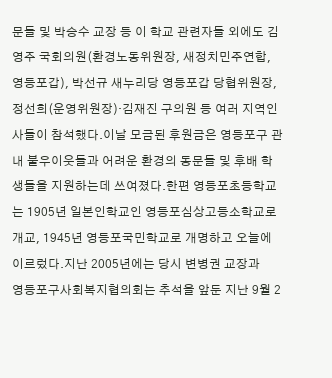문들 및 박승수 교장 등 이 학교 관련자들 외에도 김영주 국회의원(환경노동위원장, 새정치민주연합, 영등포갑), 박선규 새누리당 영등포갑 당협위원장, 정선희(운영위원장)·김재진 구의원 등 여러 지역인사들이 참석했다.이날 모금된 후원금은 영등포구 관내 불우이웃들과 어려운 환경의 동문들 및 후배 학생들을 지원하는데 쓰여졌다.한편 영등포초등학교는 1905년 일본인학교인 영등포심상고등소학교로 개교, 1945년 영등포국민학교로 개명하고 오늘에 이르렀다.지난 2005년에는 당시 변병권 교장과
영등포구사회복지협의회는 추석을 앞둔 지난 9월 2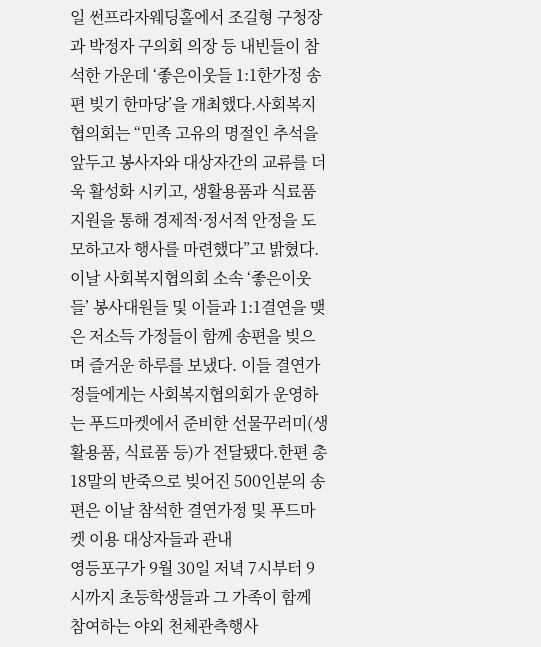일 썬프라자웨딩홀에서 조길형 구청장과 박정자 구의회 의장 등 내빈들이 참석한 가운데 ‘좋은이웃들 1:1한가정 송편 빚기 한마당’을 개최했다.사회복지협의회는 “민족 고유의 명절인 추석을 앞두고 봉사자와 대상자간의 교류를 더욱 활성화 시키고, 생활용품과 식료품 지원을 통해 경제적·정서적 안정을 도모하고자 행사를 마련했다”고 밝혔다.이날 사회복지협의회 소속 ‘좋은이웃들’ 봉사대원들 및 이들과 1:1결연을 맺은 저소득 가정들이 함께 송편을 빚으며 즐거운 하루를 보냈다. 이들 결연가정들에게는 사회복지협의회가 운영하는 푸드마켓에서 준비한 선물꾸러미(생활용품, 식료품 등)가 전달됐다.한편 총 18말의 반죽으로 빚어진 500인분의 송편은 이날 참석한 결연가정 및 푸드마켓 이용 대상자들과 관내
영등포구가 9월 30일 저녁 7시부터 9시까지 초등학생들과 그 가족이 함께 참여하는 야외 천체관측행사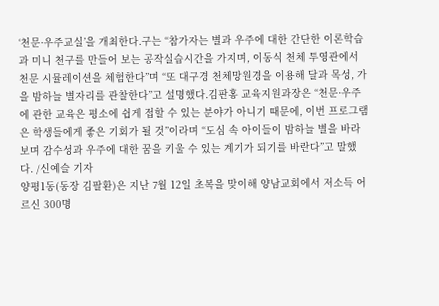‘천문·우주교실’을 개최한다.구는 “참가자는 별과 우주에 대한 간단한 이론학습과 미니 천구를 만들어 보는 공작실습시간을 가지며, 이동식 천체 투영관에서 천문 시뮬레이션을 체험한다”며 “또 대구경 천체망원경을 이용해 달과 목성, 가을 밤하늘 별자리를 관찰한다”고 설명했다.김판홍 교육지원과장은 “천문·우주에 관한 교육은 평소에 쉽게 접할 수 있는 분야가 아니기 때문에, 이번 프로그램은 학생들에게 좋은 기회가 될 것”이라며 “도심 속 아이들이 밤하늘 별을 바라보며 감수성과 우주에 대한 꿈을 키울 수 있는 계기가 되기를 바란다”고 말했다. /신예슬 기자
양평1동(동장 김팔환)은 지난 7월 12일 초복을 맞이해 양남교회에서 저소득 어르신 300명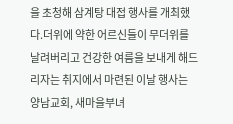을 초청해 삼계탕 대접 행사를 개최했다.더위에 약한 어르신들이 무더위를 날려버리고 건강한 여름을 보내게 해드리자는 취지에서 마련된 이날 행사는 양남교회, 새마을부녀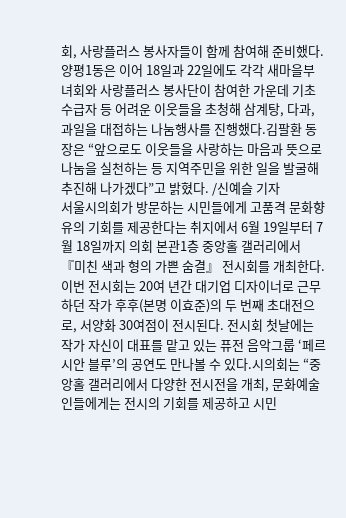회, 사랑플러스 봉사자들이 함께 참여해 준비했다.양평1동은 이어 18일과 22일에도 각각 새마을부녀회와 사랑플러스 봉사단이 참여한 가운데 기초수급자 등 어려운 이웃들을 초청해 삼계탕, 다과, 과일을 대접하는 나눔행사를 진행했다.김팔환 동장은 “앞으로도 이웃들을 사랑하는 마음과 뜻으로 나눔을 실천하는 등 지역주민을 위한 일을 발굴해 추진해 나가겠다”고 밝혔다. /신예슬 기자
서울시의회가 방문하는 시민들에게 고품격 문화향유의 기회를 제공한다는 취지에서 6월 19일부터 7월 18일까지 의회 본관1층 중앙홀 갤러리에서 『미친 색과 형의 가쁜 숨결』 전시회를 개최한다.이번 전시회는 20여 년간 대기업 디자이너로 근무하던 작가 후후(본명 이효준)의 두 번째 초대전으로, 서양화 30여점이 전시된다. 전시회 첫날에는 작가 자신이 대표를 맡고 있는 퓨전 음악그룹 ‘페르시안 블루’의 공연도 만나볼 수 있다.시의회는 “중앙홀 갤러리에서 다양한 전시전을 개최, 문화예술인들에게는 전시의 기회를 제공하고 시민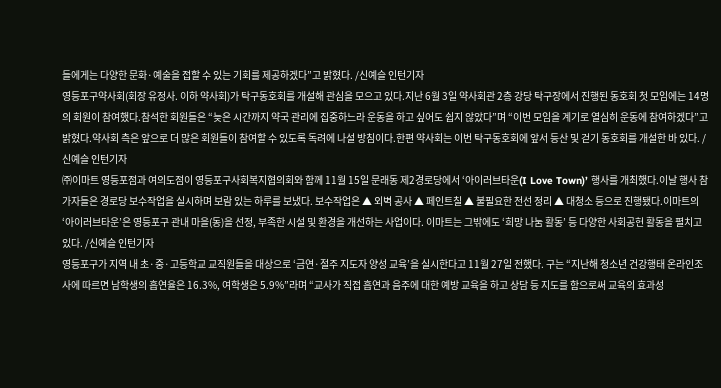들에게는 다양한 문화·예술을 접할 수 있는 기회를 제공하겠다”고 밝혔다. /신예슬 인턴기자
영등포구약사회(회장 유정사. 이하 약사회)가 탁구동호회를 개설해 관심을 모으고 있다.지난 6월 3일 약사회관 2층 강당 탁구장에서 진행된 동호회 첫 모임에는 14명의 회원이 참여했다.참석한 회원들은 “늦은 시간까지 약국 관리에 집중하느라 운동을 하고 싶어도 쉽지 않았다”며 “이번 모임을 계기로 열심히 운동에 참여하겠다”고 밝혔다.약사회 측은 앞으로 더 많은 회원들이 참여할 수 있도록 독려에 나설 방침이다.한편 약사회는 이번 탁구동호회에 앞서 등산 및 걷기 동호회를 개설한 바 있다. /신예슬 인턴기자
㈜이마트 영등포점과 여의도점이 영등포구사회복지협의회와 함께 11월 15일 문래동 제2경로당에서 ‘아이러브타운(I Love Town)’ 행사를 개최했다.이날 행사 참가자들은 경로당 보수작업을 실시하며 보람 있는 하루를 보냈다. 보수작업은 ▲ 외벽 공사 ▲ 페인트칠 ▲ 불필요한 전선 정리 ▲ 대청소 등으로 진행됐다.이마트의 ‘아이러브타운’은 영등포구 관내 마을(동)을 선정, 부족한 시설 및 환경을 개선하는 사업이다. 이마트는 그밖에도 ‘희망 나눔 활동’ 등 다양한 사회공헌 활동을 펼치고 있다. /신예슬 인턴기자
영등포구가 지역 내 초·중·고등학교 교직원들을 대상으로 ‘금연·절주 지도자 양성 교육’을 실시한다고 11월 27일 전했다. 구는 “지난해 청소년 건강행태 온라인조사에 따르면 남학생의 흡연율은 16.3%, 여학생은 5.9%”라며 “교사가 직접 흡연과 음주에 대한 예방 교육을 하고 상담 등 지도를 함으로써 교육의 효과성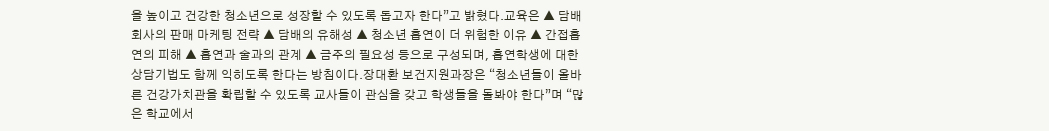을 높이고 건강한 청소년으로 성장할 수 있도록 돕고자 한다”고 밝혔다.교육은 ▲ 담배회사의 판매 마케팅 전략 ▲ 담배의 유해성 ▲ 청소년 흡연이 더 위험한 이유 ▲ 간접흡연의 피해 ▲ 흡연과 술과의 관계 ▲ 금주의 필요성 등으로 구성되며, 흡연학생에 대한 상담기법도 함께 익히도록 한다는 방침이다.장대환 보건지원과장은 “청소년들이 올바른 건강가치관을 확립할 수 있도록 교사들이 관심을 갖고 학생들을 돌봐야 한다”며 “많은 학교에서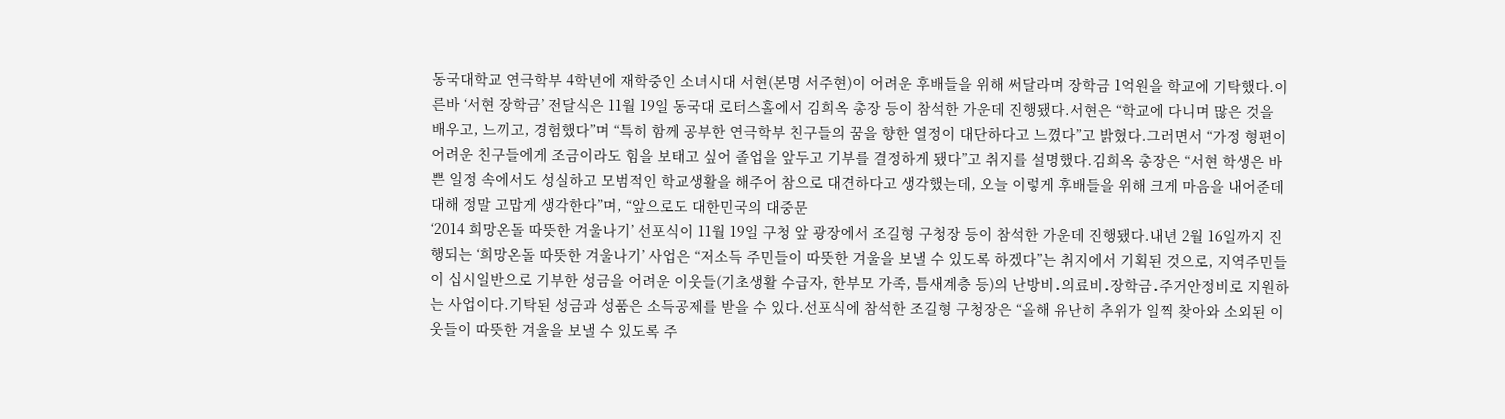동국대학교 연극학부 4학년에 재학중인 소녀시대 서현(본명 서주현)이 어려운 후배들을 위해 써달라며 장학금 1억원을 학교에 기탁했다.이른바 ‘서현 장학금’ 전달식은 11월 19일 동국대 로터스홀에서 김희옥 총장 등이 참석한 가운데 진행됐다.서현은 “학교에 다니며 많은 것을 배우고, 느끼고, 경험했다”며 “특히 함께 공부한 연극학부 친구들의 꿈을 향한 열정이 대단하다고 느꼈다”고 밝혔다.그러면서 “가정 형편이 어려운 친구들에게 조금이라도 힘을 보태고 싶어 졸업을 앞두고 기부를 결정하게 됐다”고 취지를 설명했다.김희옥 총장은 “서현 학생은 바쁜 일정 속에서도 성실하고 모범적인 학교생활을 해주어 참으로 대견하다고 생각했는데, 오늘 이렇게 후배들을 위해 크게 마음을 내어준데 대해 정말 고맙게 생각한다”며, “앞으로도 대한민국의 대중문
‘2014 희망온돌 따뜻한 겨울나기’ 선포식이 11월 19일 구청 앞 광장에서 조길형 구청장 등이 참석한 가운데 진행됐다.내년 2월 16일까지 진행되는 ‘희망온돌 따뜻한 겨울나기’ 사업은 “저소득 주민들이 따뜻한 겨울을 보낼 수 있도록 하겠다”는 취지에서 기획된 것으로, 지역주민들이 십시일반으로 기부한 성금을 어려운 이웃들(기초생활 수급자, 한부모 가족, 틈새계층 등)의 난방비․의료비․장학금․주거안정비로 지원하는 사업이다.기탁된 성금과 성품은 소득공제를 받을 수 있다.선포식에 참석한 조길형 구청장은 “올해 유난히 추위가 일찍 찾아와 소외된 이웃들이 따뜻한 겨울을 보낼 수 있도록 주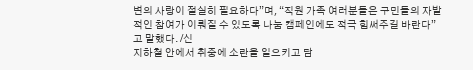변의 사랑이 절실히 필요하다”며, “직원 가족 여러분들은 구민들의 자발적인 참여가 이뤄질 수 있도록 나눔 캠페인에도 적극 힘써주길 바란다”고 말했다. /신
지하철 안에서 취중에 소란을 일으키고 담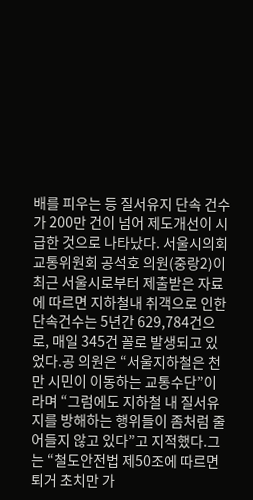배를 피우는 등 질서유지 단속 건수가 200만 건이 넘어 제도개선이 시급한 것으로 나타났다. 서울시의회 교통위원회 공석호 의원(중랑2)이 최근 서울시로부터 제출받은 자료에 따르면 지하철내 취객으로 인한 단속건수는 5년간 629,784건으로, 매일 345건 꼴로 발생되고 있었다.공 의원은 “서울지하철은 천만 시민이 이동하는 교통수단”이라며 “그럼에도 지하철 내 질서유지를 방해하는 행위들이 좀처럼 줄어들지 않고 있다”고 지적했다.그는 “철도안전법 제50조에 따르면 퇴거 초치만 가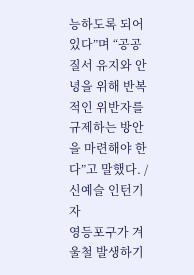능하도록 되어 있다”며 “공공질서 유지와 안녕을 위해 반복적인 위반자를 규제하는 방안을 마련해야 한다”고 말했다. /신예슬 인턴기자
영등포구가 겨울철 발생하기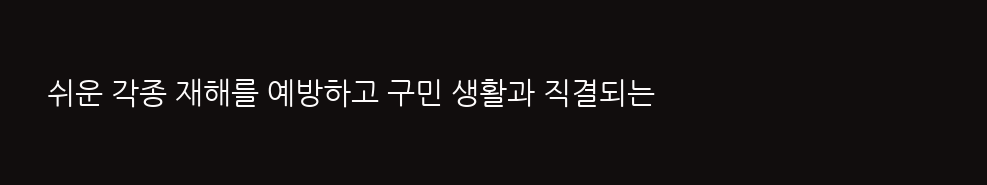쉬운 각종 재해를 예방하고 구민 생활과 직결되는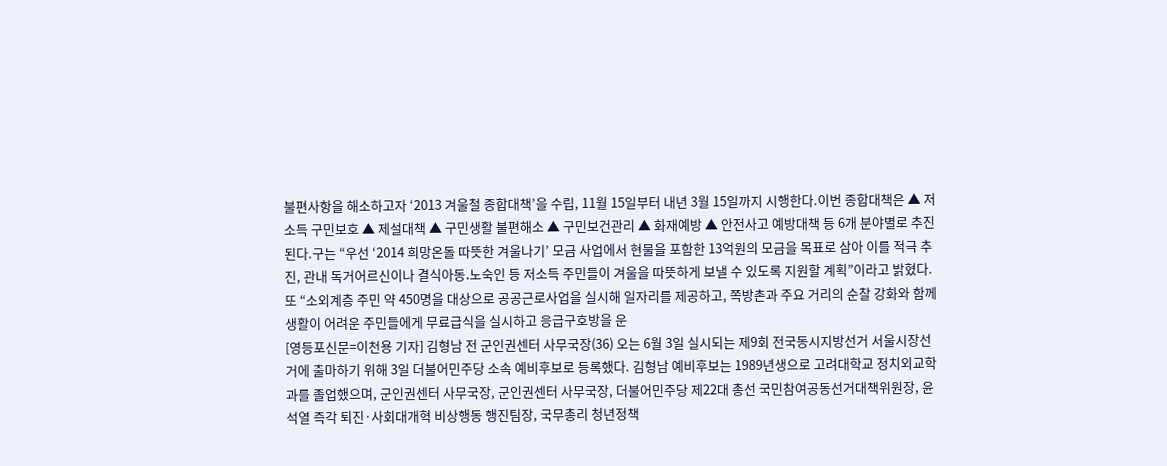불편사항을 해소하고자 ‘2013 겨울철 종합대책’을 수립, 11월 15일부터 내년 3월 15일까지 시행한다.이번 종합대책은 ▲ 저소득 구민보호 ▲ 제설대책 ▲ 구민생활 불편해소 ▲ 구민보건관리 ▲ 화재예방 ▲ 안전사고 예방대책 등 6개 분야별로 추진된다.구는 “우선 ‘2014 희망온돌 따뜻한 겨울나기’ 모금 사업에서 현물을 포함한 13억원의 모금을 목표로 삼아 이를 적극 추진, 관내 독거어르신이나 결식아동․노숙인 등 저소득 주민들이 겨울을 따뜻하게 보낼 수 있도록 지원할 계획”이라고 밝혔다.또 “소외계층 주민 약 450명을 대상으로 공공근로사업을 실시해 일자리를 제공하고, 쪽방촌과 주요 거리의 순찰 강화와 함께 생활이 어려운 주민들에게 무료급식을 실시하고 응급구호방을 운
[영등포신문=이천용 기자] 김형남 전 군인권센터 사무국장(36) 오는 6월 3일 실시되는 제9회 전국동시지방선거 서울시장선거에 출마하기 위해 3일 더불어민주당 소속 예비후보로 등록했다. 김형남 예비후보는 1989년생으로 고려대학교 정치외교학과를 졸업했으며, 군인권센터 사무국장, 군인권센터 사무국장, 더불어민주당 제22대 총선 국민참여공동선거대책위원장, 윤석열 즉각 퇴진·사회대개혁 비상행동 행진팀장, 국무총리 청년정책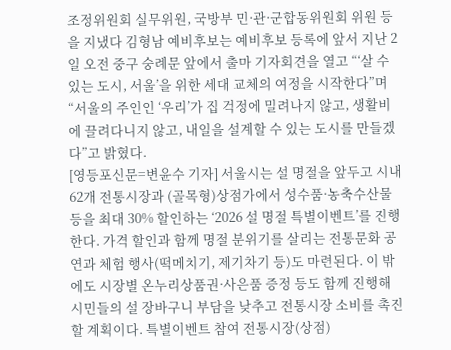조정위원회 실무위원, 국방부 민·관·군합동위원회 위원 등을 지냈다 김형남 예비후보는 예비후보 등록에 앞서 지난 2일 오전 중구 숭례문 앞에서 출마 기자회견을 열고 “‘살 수 있는 도시, 서울’을 위한 세대 교체의 여정을 시작한다”며 “서울의 주인인 ‘우리’가 집 걱정에 밀려나지 않고, 생활비에 끌려다니지 않고, 내일을 설계할 수 있는 도시를 만들겠다”고 밝혔다.
[영등포신문=변윤수 기자] 서울시는 설 명절을 앞두고 시내 62개 전통시장과 (골목형)상점가에서 성수품·농축수산물 등을 최대 30% 할인하는 ‘2026 설 명절 특별이벤트’를 진행한다. 가격 할인과 함께 명절 분위기를 살리는 전통문화 공연과 체험 행사(떡메치기, 제기차기 등)도 마련된다. 이 밖에도 시장별 온누리상품권·사은품 증정 등도 함께 진행해 시민들의 설 장바구니 부담을 낮추고 전통시장 소비를 촉진할 계획이다. 특별이벤트 참여 전통시장(상점)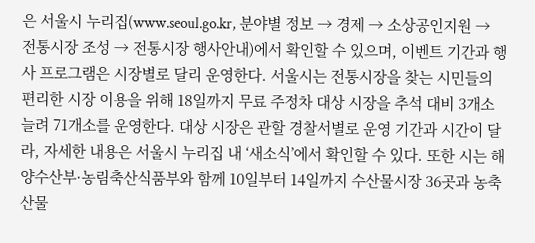은 서울시 누리집(www.seoul.go.kr, 분야별 정보 → 경제 → 소상공인지원 → 전통시장 조성 → 전통시장 행사안내)에서 확인할 수 있으며, 이벤트 기간과 행사 프로그램은 시장별로 달리 운영한다. 서울시는 전통시장을 찾는 시민들의 편리한 시장 이용을 위해 18일까지 무료 주정차 대상 시장을 추석 대비 3개소 늘려 71개소를 운영한다. 대상 시장은 관할 경찰서별로 운영 기간과 시간이 달라, 자세한 내용은 서울시 누리집 내 ‘새소식’에서 확인할 수 있다. 또한 시는 해양수산부·농림축산식품부와 함께 10일부터 14일까지 수산물시장 36곳과 농축산물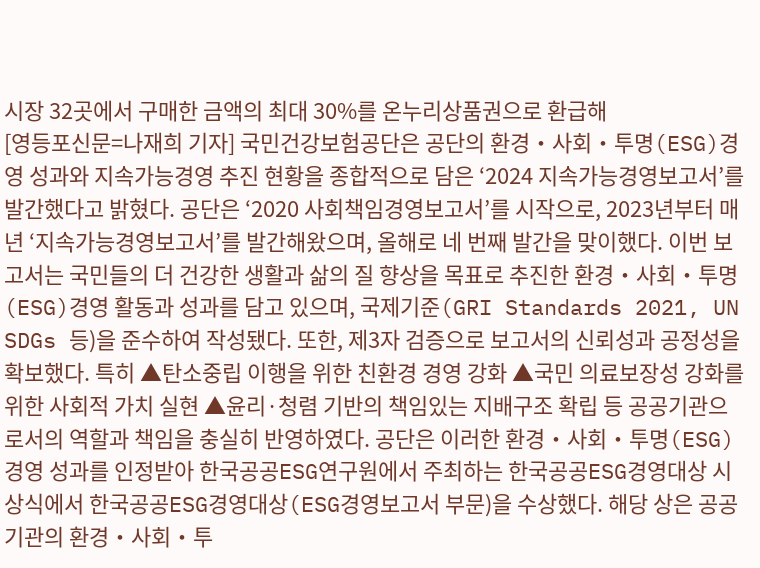시장 32곳에서 구매한 금액의 최대 30%를 온누리상품권으로 환급해
[영등포신문=나재희 기자] 국민건강보험공단은 공단의 환경‧사회‧투명(ESG)경영 성과와 지속가능경영 추진 현황을 종합적으로 담은 ‘2024 지속가능경영보고서’를 발간했다고 밝혔다. 공단은 ‘2020 사회책임경영보고서’를 시작으로, 2023년부터 매년 ‘지속가능경영보고서’를 발간해왔으며, 올해로 네 번째 발간을 맞이했다. 이번 보고서는 국민들의 더 건강한 생활과 삶의 질 향상을 목표로 추진한 환경‧사회‧투명(ESG)경영 활동과 성과를 담고 있으며, 국제기준(GRI Standards 2021, UN SDGs 등)을 준수하여 작성됐다. 또한, 제3자 검증으로 보고서의 신뢰성과 공정성을 확보했다. 특히 ▲탄소중립 이행을 위한 친환경 경영 강화 ▲국민 의료보장성 강화를 위한 사회적 가치 실현 ▲윤리·청렴 기반의 책임있는 지배구조 확립 등 공공기관으로서의 역할과 책임을 충실히 반영하였다. 공단은 이러한 환경‧사회‧투명(ESG)경영 성과를 인정받아 한국공공ESG연구원에서 주최하는 한국공공ESG경영대상 시상식에서 한국공공ESG경영대상(ESG경영보고서 부문)을 수상했다. 해당 상은 공공기관의 환경‧사회‧투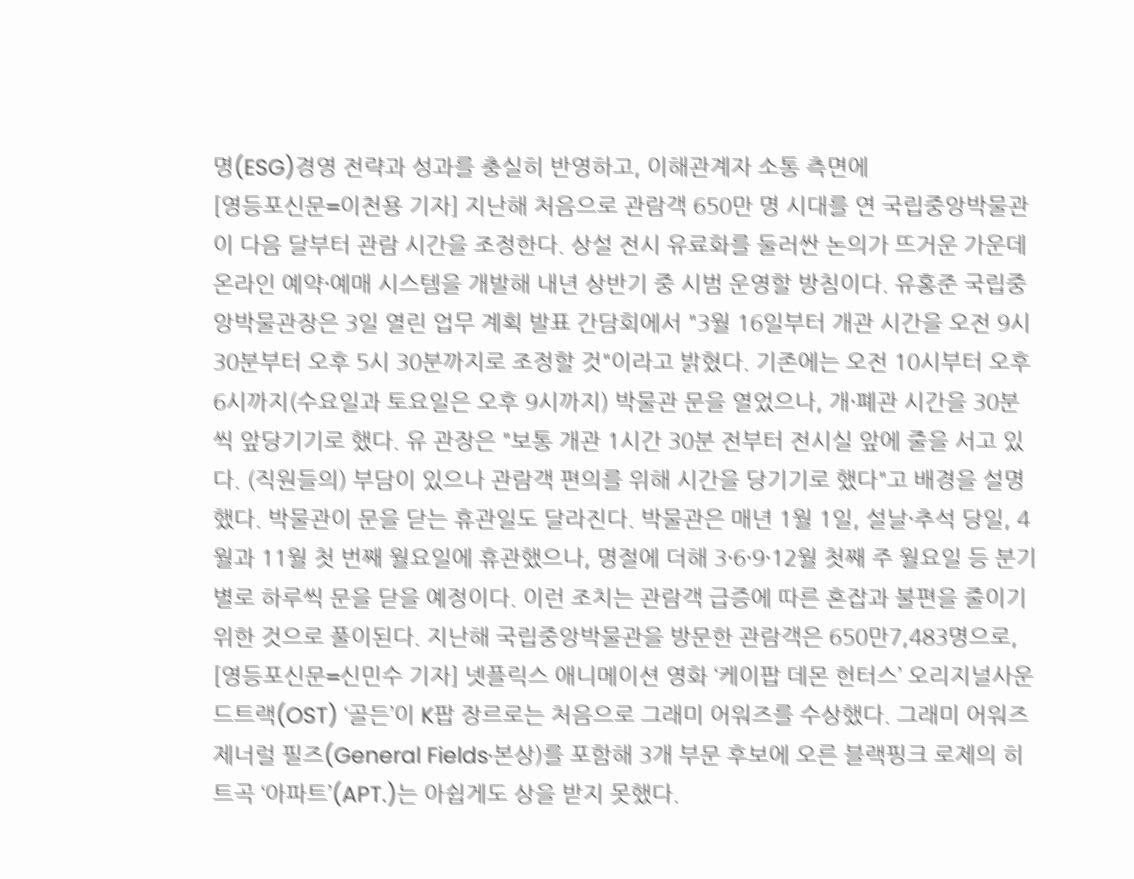명(ESG)경영 전략과 성과를 충실히 반영하고, 이해관계자 소통 측면에
[영등포신문=이천용 기자] 지난해 처음으로 관람객 650만 명 시대를 연 국립중앙박물관이 다음 달부터 관람 시간을 조정한다. 상설 전시 유료화를 둘러싼 논의가 뜨거운 가운데 온라인 예약·예매 시스템을 개발해 내년 상반기 중 시범 운영할 방침이다. 유홍준 국립중앙박물관장은 3일 열린 업무 계획 발표 간담회에서 "3월 16일부터 개관 시간을 오전 9시 30분부터 오후 5시 30분까지로 조정할 것"이라고 밝혔다. 기존에는 오전 10시부터 오후 6시까지(수요일과 토요일은 오후 9시까지) 박물관 문을 열었으나, 개·폐관 시간을 30분씩 앞당기기로 했다. 유 관장은 "보통 개관 1시간 30분 전부터 전시실 앞에 줄을 서고 있다. (직원들의) 부담이 있으나 관람객 편의를 위해 시간을 당기기로 했다"고 배경을 설명했다. 박물관이 문을 닫는 휴관일도 달라진다. 박물관은 매년 1월 1일, 설날·추석 당일, 4월과 11월 첫 번째 월요일에 휴관했으나, 명절에 더해 3·6·9·12월 첫째 주 월요일 등 분기별로 하루씩 문을 닫을 예정이다. 이런 조치는 관람객 급증에 따른 혼잡과 불편을 줄이기 위한 것으로 풀이된다. 지난해 국립중앙박물관을 방문한 관람객은 650만7,483명으로,
[영등포신문=신민수 기자] 넷플릭스 애니메이션 영화 ‘케이팝 데몬 헌터스’ 오리지널사운드트랙(OST) ‘골든’이 K팝 장르로는 처음으로 그래미 어워즈를 수상했다. 그래미 어워즈 제너럴 필즈(General Fields·본상)를 포함해 3개 부문 후보에 오른 블랙핑크 로제의 히트곡 ‘아파트’(APT.)는 아쉽게도 상을 받지 못했다.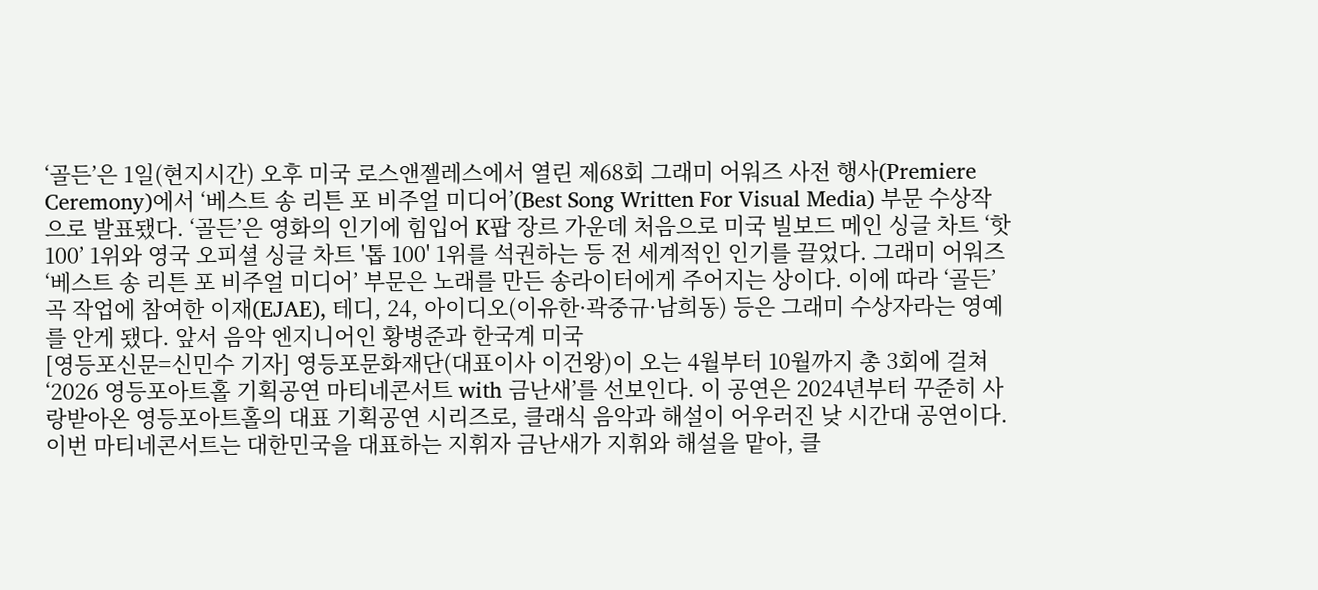‘골든’은 1일(현지시간) 오후 미국 로스앤젤레스에서 열린 제68회 그래미 어워즈 사전 행사(Premiere Ceremony)에서 ‘베스트 송 리튼 포 비주얼 미디어’(Best Song Written For Visual Media) 부문 수상작으로 발표됐다. ‘골든’은 영화의 인기에 힘입어 K팝 장르 가운데 처음으로 미국 빌보드 메인 싱글 차트 ‘핫 100’ 1위와 영국 오피셜 싱글 차트 '톱 100' 1위를 석권하는 등 전 세계적인 인기를 끌었다. 그래미 어워즈 ‘베스트 송 리튼 포 비주얼 미디어’ 부문은 노래를 만든 송라이터에게 주어지는 상이다. 이에 따라 ‘골든’ 곡 작업에 참여한 이재(EJAE), 테디, 24, 아이디오(이유한·곽중규·남희동) 등은 그래미 수상자라는 영예를 안게 됐다. 앞서 음악 엔지니어인 황병준과 한국계 미국
[영등포신문=신민수 기자] 영등포문화재단(대표이사 이건왕)이 오는 4월부터 10월까지 총 3회에 걸쳐 ‘2026 영등포아트홀 기획공연 마티네콘서트 with 금난새’를 선보인다. 이 공연은 2024년부터 꾸준히 사랑받아온 영등포아트홀의 대표 기획공연 시리즈로, 클래식 음악과 해설이 어우러진 낮 시간대 공연이다. 이번 마티네콘서트는 대한민국을 대표하는 지휘자 금난새가 지휘와 해설을 맡아, 클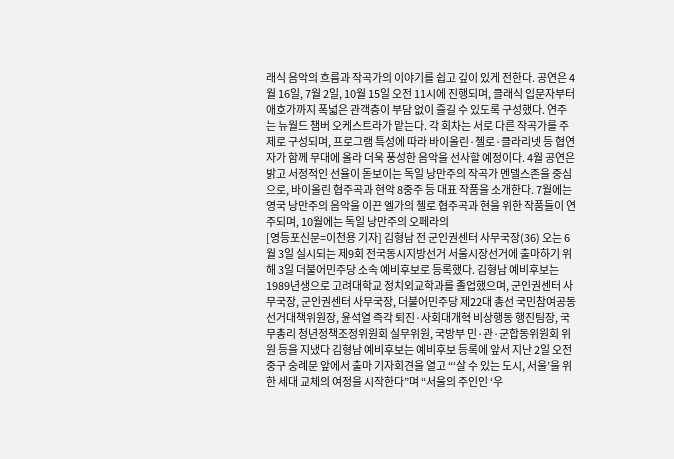래식 음악의 흐름과 작곡가의 이야기를 쉽고 깊이 있게 전한다. 공연은 4월 16일, 7월 2일, 10월 15일 오전 11시에 진행되며, 클래식 입문자부터 애호가까지 폭넓은 관객층이 부담 없이 즐길 수 있도록 구성했다. 연주는 뉴월드 챔버 오케스트라가 맡는다. 각 회차는 서로 다른 작곡가를 주제로 구성되며, 프로그램 특성에 따라 바이올린·첼로·클라리넷 등 협연자가 함께 무대에 올라 더욱 풍성한 음악을 선사할 예정이다. 4월 공연은 밝고 서정적인 선율이 돋보이는 독일 낭만주의 작곡가 멘델스존을 중심으로, 바이올린 협주곡과 현악 8중주 등 대표 작품을 소개한다. 7월에는 영국 낭만주의 음악을 이끈 엘가의 첼로 협주곡과 현을 위한 작품들이 연주되며, 10월에는 독일 낭만주의 오페라의
[영등포신문=이천용 기자] 김형남 전 군인권센터 사무국장(36) 오는 6월 3일 실시되는 제9회 전국동시지방선거 서울시장선거에 출마하기 위해 3일 더불어민주당 소속 예비후보로 등록했다. 김형남 예비후보는 1989년생으로 고려대학교 정치외교학과를 졸업했으며, 군인권센터 사무국장, 군인권센터 사무국장, 더불어민주당 제22대 총선 국민참여공동선거대책위원장, 윤석열 즉각 퇴진·사회대개혁 비상행동 행진팀장, 국무총리 청년정책조정위원회 실무위원, 국방부 민·관·군합동위원회 위원 등을 지냈다 김형남 예비후보는 예비후보 등록에 앞서 지난 2일 오전 중구 숭례문 앞에서 출마 기자회견을 열고 “‘살 수 있는 도시, 서울’을 위한 세대 교체의 여정을 시작한다”며 “서울의 주인인 ‘우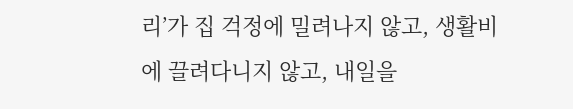리’가 집 걱정에 밀려나지 않고, 생활비에 끌려다니지 않고, 내일을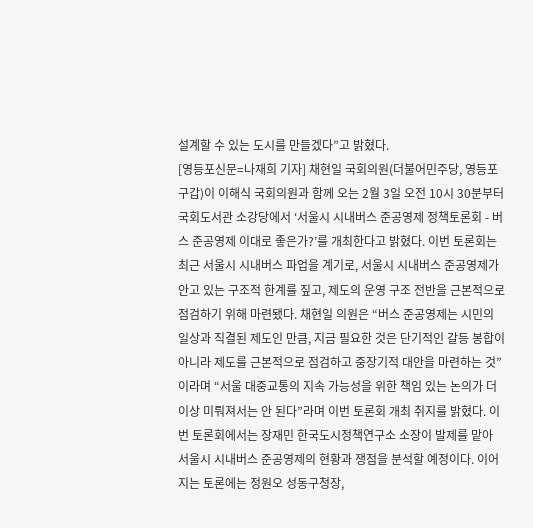설계할 수 있는 도시를 만들겠다”고 밝혔다.
[영등포신문=나재희 기자] 채현일 국회의원(더불어민주당, 영등포구갑)이 이해식 국회의원과 함께 오는 2월 3일 오전 10시 30분부터 국회도서관 소강당에서 ‘서울시 시내버스 준공영제 정책토론회 - 버스 준공영제 이대로 좋은가?’를 개최한다고 밝혔다. 이번 토론회는 최근 서울시 시내버스 파업을 계기로, 서울시 시내버스 준공영제가 안고 있는 구조적 한계를 짚고, 제도의 운영 구조 전반을 근본적으로 점검하기 위해 마련됐다. 채현일 의원은 “버스 준공영제는 시민의 일상과 직결된 제도인 만큼, 지금 필요한 것은 단기적인 갈등 봉합이 아니라 제도를 근본적으로 점검하고 중장기적 대안을 마련하는 것”이라며 “서울 대중교통의 지속 가능성을 위한 책임 있는 논의가 더 이상 미뤄져서는 안 된다”라며 이번 토론회 개최 취지를 밝혔다. 이번 토론회에서는 장재민 한국도시정책연구소 소장이 발제를 맡아 서울시 시내버스 준공영제의 현황과 쟁점을 분석할 예정이다. 이어지는 토론에는 정원오 성동구청장,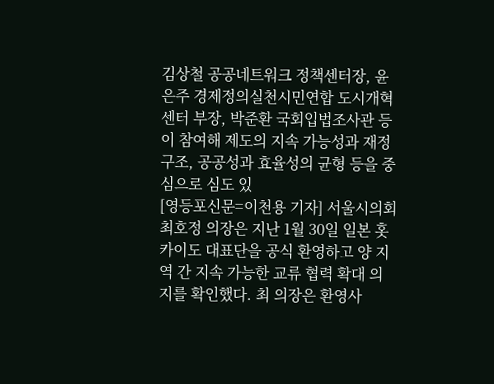김상철 공공네트워크 정책센터장, 윤은주 경제정의실천시민연합 도시개혁센터 부장, 박준환 국회입법조사관 등이 참여해 제도의 지속 가능성과 재정 구조, 공공성과 효율성의 균형 등을 중심으로 심도 있
[영등포신문=이천용 기자] 서울시의회 최호정 의장은 지난 1월 30일 일본 홋카이도 대표단을 공식 환영하고 양 지역 간 지속 가능한 교류 협력 확대 의지를 확인했다. 최 의장은 환영사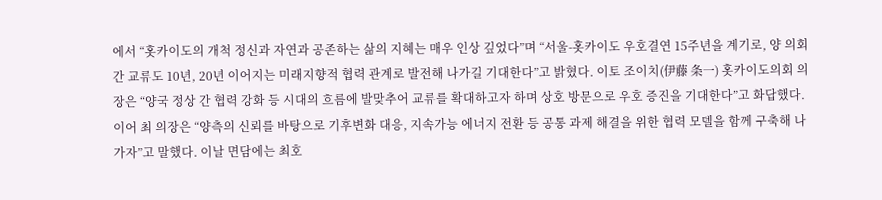에서 “홋카이도의 개척 정신과 자연과 공존하는 삶의 지혜는 매우 인상 깊었다”며 “서울-홋카이도 우호결연 15주년을 계기로, 양 의회 간 교류도 10년, 20년 이어지는 미래지향적 협력 관계로 발전해 나가길 기대한다”고 밝혔다. 이토 조이치(伊藤 条一) 홋카이도의회 의장은 “양국 정상 간 협력 강화 등 시대의 흐름에 발맞추어 교류를 확대하고자 하며 상호 방문으로 우호 증진을 기대한다”고 화답했다. 이어 최 의장은 “양측의 신뢰를 바탕으로 기후변화 대응, 지속가능 에너지 전환 등 공통 과제 해결을 위한 협력 모델을 함께 구축해 나가자”고 말했다. 이날 면담에는 최호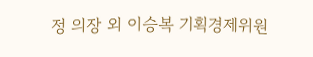정 의장 외 이승복 기획경제위원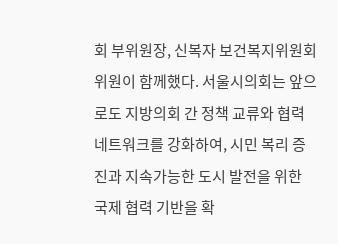회 부위원장, 신복자 보건복지위원회 위원이 함께했다. 서울시의회는 앞으로도 지방의회 간 정책 교류와 협력 네트워크를 강화하여, 시민 복리 증진과 지속가능한 도시 발전을 위한 국제 협력 기반을 확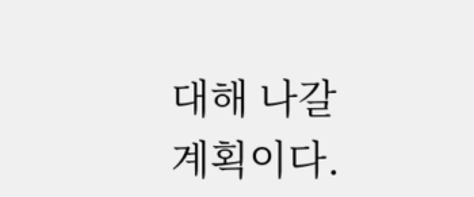대해 나갈 계획이다.